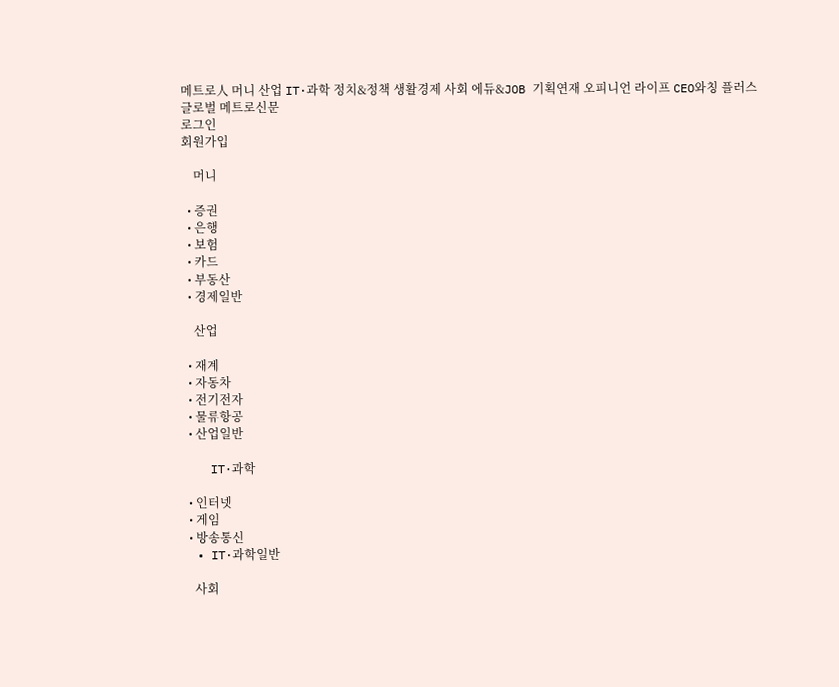메트로人 머니 산업 IT·과학 정치&정책 생활경제 사회 에듀&JOB 기획연재 오피니언 라이프 CEO와칭 플러스
글로벌 메트로신문
로그인
회원가입

    머니

  • 증권
  • 은행
  • 보험
  • 카드
  • 부동산
  • 경제일반

    산업

  • 재계
  • 자동차
  • 전기전자
  • 물류항공
  • 산업일반

    IT·과학

  • 인터넷
  • 게임
  • 방송통신
  • IT·과학일반

    사회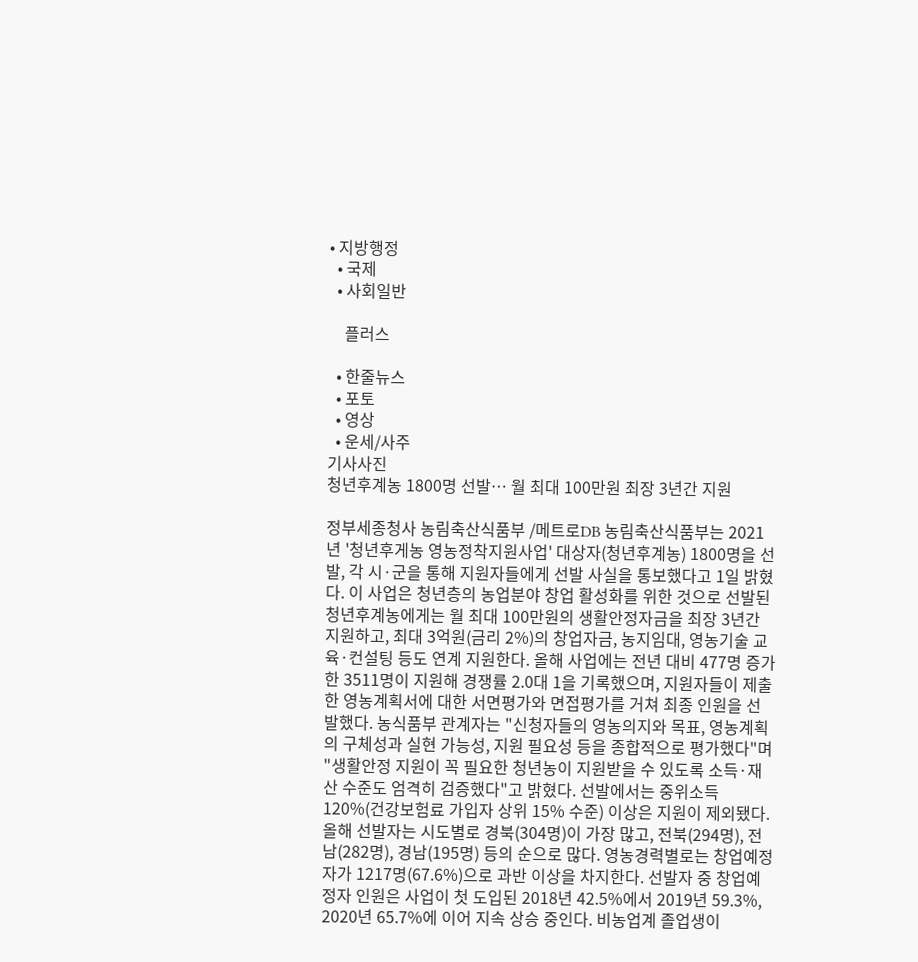• 지방행정
  • 국제
  • 사회일반

    플러스

  • 한줄뉴스
  • 포토
  • 영상
  • 운세/사주
기사사진
청년후계농 1800명 선발… 월 최대 100만원 최장 3년간 지원

정부세종청사 농림축산식품부 /메트로DB 농림축산식품부는 2021년 '청년후게농 영농정착지원사업' 대상자(청년후계농) 1800명을 선발, 각 시·군을 통해 지원자들에게 선발 사실을 통보했다고 1일 밝혔다. 이 사업은 청년층의 농업분야 창업 활성화를 위한 것으로 선발된 청년후계농에게는 월 최대 100만원의 생활안정자금을 최장 3년간 지원하고, 최대 3억원(금리 2%)의 창업자금, 농지임대, 영농기술 교육·컨설팅 등도 연계 지원한다. 올해 사업에는 전년 대비 477명 증가한 3511명이 지원해 경쟁률 2.0대 1을 기록했으며, 지원자들이 제출한 영농계획서에 대한 서면평가와 면접평가를 거쳐 최종 인원을 선발했다. 농식품부 관계자는 "신청자들의 영농의지와 목표, 영농계획의 구체성과 실현 가능성, 지원 필요성 등을 종합적으로 평가했다"며 "생활안정 지원이 꼭 필요한 청년농이 지원받을 수 있도록 소득·재산 수준도 엄격히 검증했다"고 밝혔다. 선발에서는 중위소득 120%(건강보험료 가입자 상위 15% 수준) 이상은 지원이 제외됐다. 올해 선발자는 시도별로 경북(304명)이 가장 많고, 전북(294명), 전남(282명), 경남(195명) 등의 순으로 많다. 영농경력별로는 창업예정자가 1217명(67.6%)으로 과반 이상을 차지한다. 선발자 중 창업예정자 인원은 사업이 첫 도입된 2018년 42.5%에서 2019년 59.3%, 2020년 65.7%에 이어 지속 상승 중인다. 비농업계 졸업생이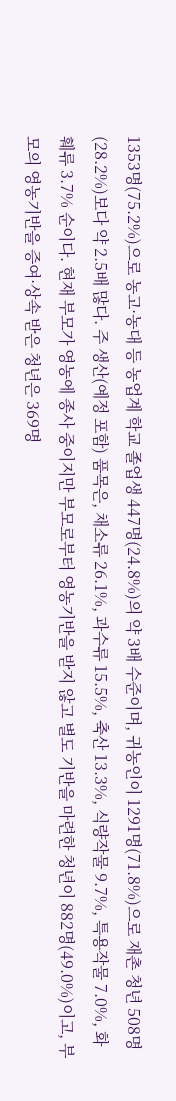1353명(75.2%)으로 농고·농대 등 농업계 학교 졸업생 447명(24.8%)의 약 3배 수준이며, 귀농인이 1291명(71.8%)으로 재촌 청년 508명(28.2%)보다 약 2.5배 많다. 주 생산(예정 포함) 품목은, 채소류 26.1%, 과수류 15.5%, 축산 13.3%, 식량작물 9.7%, 특용작물 7.0%, 화훼류 3.7% 순이다. 현재 부모가 영농에 종사 중이지만 부모로부터 영농기반을 받지 않고 별도 기반을 마련한 청년이 882명(49.0%)이고, 부모의 영농기반을 증여·상속 받은 청년은 369명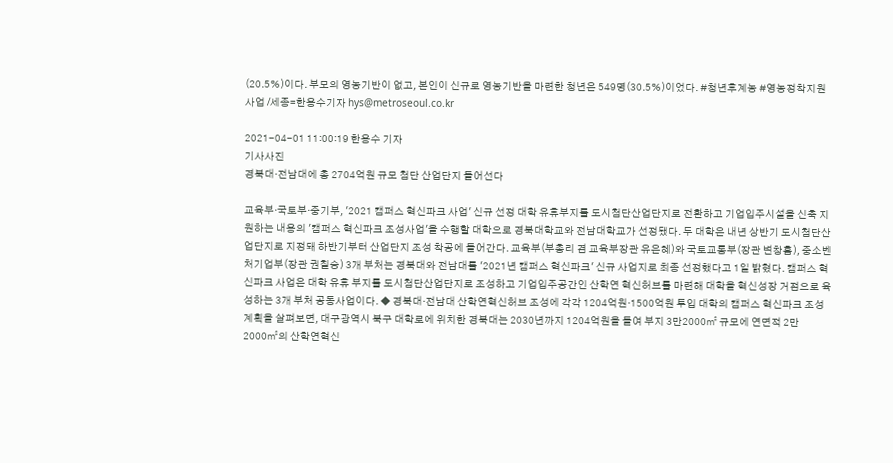(20.5%)이다. 부모의 영농기반이 없고, 본인이 신규로 영농기반을 마련한 청년은 549명(30.5%)이었다. #청년후계농 #영농정착지원사업 /세종=한용수기자 hys@metroseoul.co.kr

2021-04-01 11:00:19 한용수 기자
기사사진
경북대·전남대에 총 2704억원 규모 첨단 산업단지 들어선다

교육부·국토부·중기부, '2021 캠퍼스 혁신파크 사업' 신규 선정 대학 유휴부지를 도시첨단산업단지로 전환하고 기업입주시설을 신축 지원하는 내용의 '캠퍼스 혁신파크 조성사업'을 수행할 대학으로 경북대학교와 전남대학교가 선정됐다. 두 대학은 내년 상반기 도시첨단산업단지로 지정돼 하반기부터 산업단지 조성 착공에 들어간다. 교육부(부총리 겸 교육부장관 유은혜)와 국토교통부(장관 변창흠), 중소벤처기업부(장관 권칠승) 3개 부처는 경북대와 전남대를 '2021년 캠퍼스 혁신파크' 신규 사업지로 최종 선정했다고 1일 밝혔다. 캠퍼스 혁신파크 사업은 대학 유휴 부지를 도시첨단산업단지로 조성하고 기업입주공간인 산학연 혁신허브를 마련해 대학을 혁신성장 거점으로 육성하는 3개 부처 공동사업이다. ◆ 경북대·전남대 산학연혁신허브 조성에 각각 1204억원·1500억원 투입 대학의 캠퍼스 혁신파크 조성 계획을 살펴보면, 대구광역시 북구 대학로에 위치한 경북대는 2030년까지 1204억원을 들여 부지 3만2000㎡ 규모에 연면적 2만2000㎡의 산학연혁신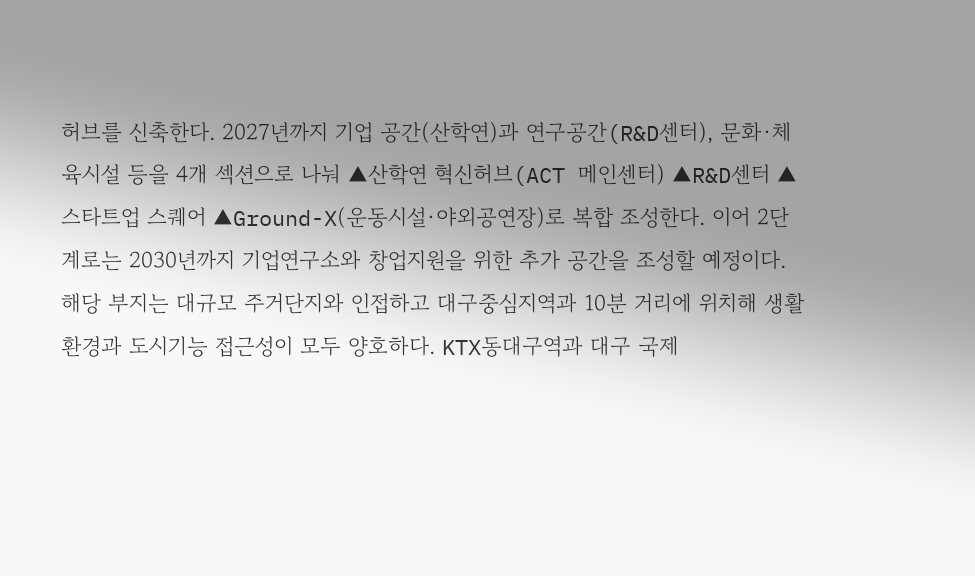허브를 신축한다. 2027년까지 기업 공간(산학연)과 연구공간(R&D센터), 문화·체육시설 등을 4개 섹션으로 나눠 ▲산학연 혁신허브(ACT 메인센터) ▲R&D센터 ▲스타트업 스퀘어 ▲Ground-X(운동시설·야외공연장)로 복합 조성한다. 이어 2단계로는 2030년까지 기업연구소와 창업지원을 위한 추가 공간을 조성할 예정이다. 해당 부지는 대규모 주거단지와 인접하고 대구중심지역과 10분 거리에 위치해 생활환경과 도시기능 접근성이 모두 양호하다. KTX동대구역과 대구 국제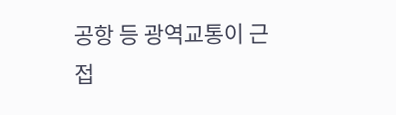공항 등 광역교통이 근접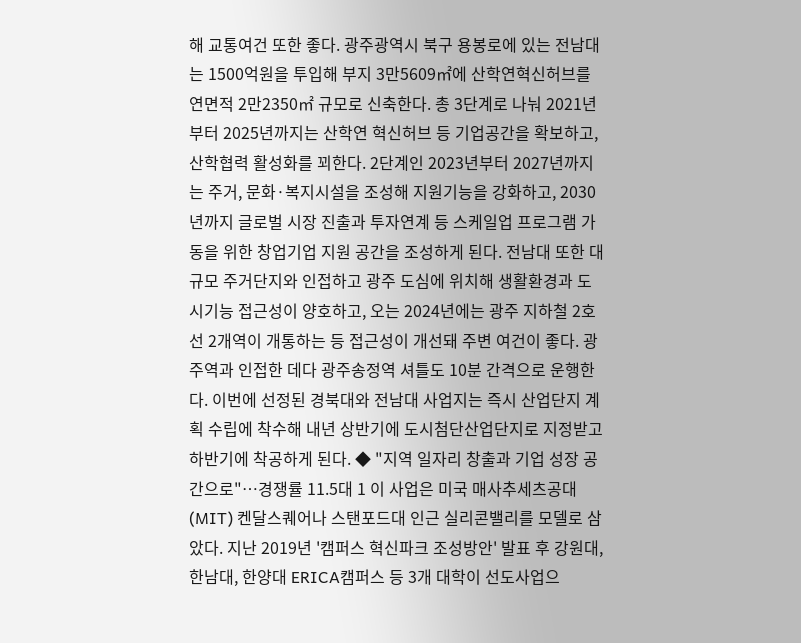해 교통여건 또한 좋다. 광주광역시 북구 용봉로에 있는 전남대는 1500억원을 투입해 부지 3만5609㎡에 산학연혁신허브를 연면적 2만2350㎡ 규모로 신축한다. 총 3단계로 나눠 2021년부터 2025년까지는 산학연 혁신허브 등 기업공간을 확보하고, 산학협력 활성화를 꾀한다. 2단계인 2023년부터 2027년까지는 주거, 문화·복지시설을 조성해 지원기능을 강화하고, 2030년까지 글로벌 시장 진출과 투자연계 등 스케일업 프로그램 가동을 위한 창업기업 지원 공간을 조성하게 된다. 전남대 또한 대규모 주거단지와 인접하고 광주 도심에 위치해 생활환경과 도시기능 접근성이 양호하고, 오는 2024년에는 광주 지하철 2호선 2개역이 개통하는 등 접근성이 개선돼 주변 여건이 좋다. 광주역과 인접한 데다 광주송정역 셔틀도 10분 간격으로 운행한다. 이번에 선정된 경북대와 전남대 사업지는 즉시 산업단지 계획 수립에 착수해 내년 상반기에 도시첨단산업단지로 지정받고 하반기에 착공하게 된다. ◆ "지역 일자리 창출과 기업 성장 공간으로"…경쟁률 11.5대 1 이 사업은 미국 매사추세츠공대(MIT) 켄달스퀘어나 스탠포드대 인근 실리콘밸리를 모델로 삼았다. 지난 2019년 '캠퍼스 혁신파크 조성방안' 발표 후 강원대, 한남대, 한양대 ERICA캠퍼스 등 3개 대학이 선도사업으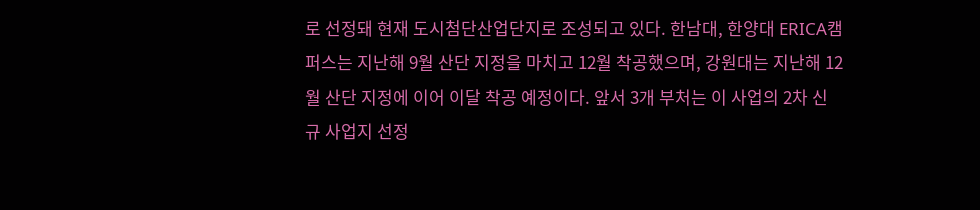로 선정돼 현재 도시첨단산업단지로 조성되고 있다. 한남대, 한양대 ERICA캠퍼스는 지난해 9월 산단 지정을 마치고 12월 착공했으며, 강원대는 지난해 12월 산단 지정에 이어 이달 착공 예정이다. 앞서 3개 부처는 이 사업의 2차 신규 사업지 선정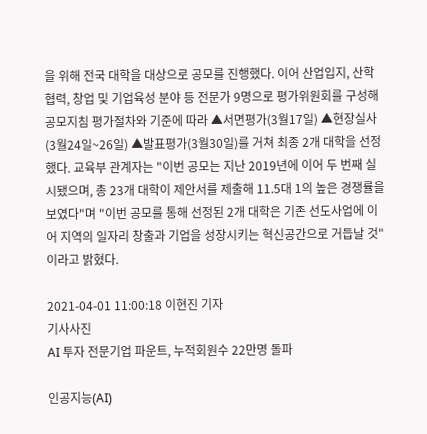을 위해 전국 대학을 대상으로 공모를 진행했다. 이어 산업입지, 산학협력, 창업 및 기업육성 분야 등 전문가 9명으로 평가위원회를 구성해 공모지침 평가절차와 기준에 따라 ▲서면평가(3월17일) ▲현장실사(3월24일~26일) ▲발표평가(3월30일)를 거쳐 최종 2개 대학을 선정했다. 교육부 관계자는 "이번 공모는 지난 2019년에 이어 두 번째 실시됐으며, 총 23개 대학이 제안서를 제출해 11.5대 1의 높은 경쟁률을 보였다"며 "이번 공모를 통해 선정된 2개 대학은 기존 선도사업에 이어 지역의 일자리 창출과 기업을 성장시키는 혁신공간으로 거듭날 것"이라고 밝혔다.

2021-04-01 11:00:18 이현진 기자
기사사진
AI 투자 전문기업 파운트, 누적회원수 22만명 돌파

인공지능(AI)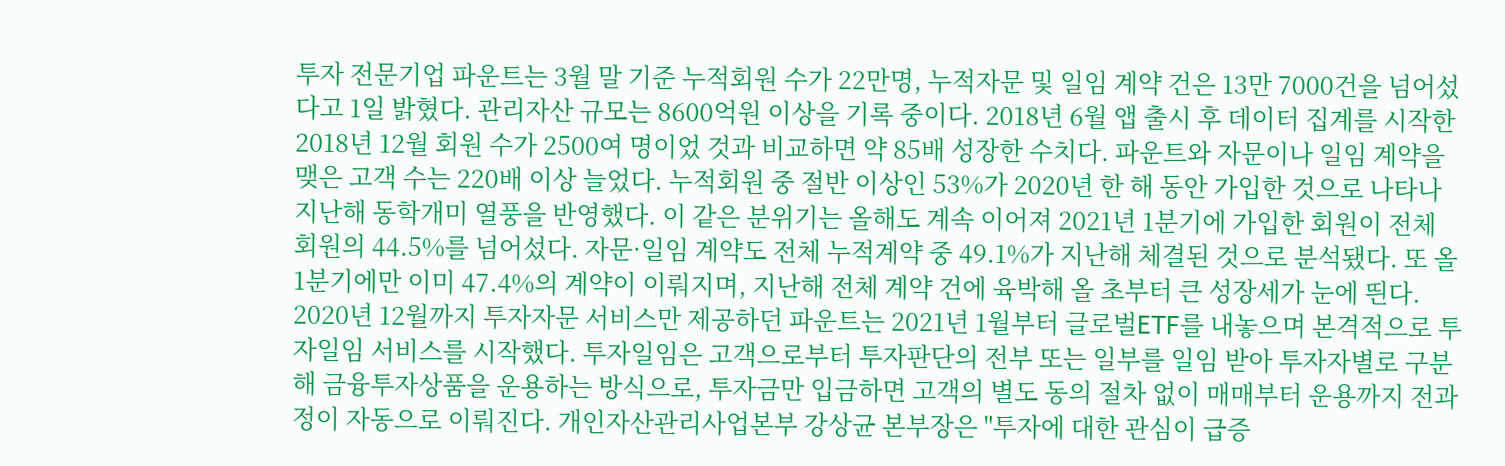투자 전문기업 파운트는 3월 말 기준 누적회원 수가 22만명, 누적자문 및 일임 계약 건은 13만 7000건을 넘어섰다고 1일 밝혔다. 관리자산 규모는 8600억원 이상을 기록 중이다. 2018년 6월 앱 출시 후 데이터 집계를 시작한 2018년 12월 회원 수가 2500여 명이었 것과 비교하면 약 85배 성장한 수치다. 파운트와 자문이나 일임 계약을 맺은 고객 수는 220배 이상 늘었다. 누적회원 중 절반 이상인 53%가 2020년 한 해 동안 가입한 것으로 나타나 지난해 동학개미 열풍을 반영했다. 이 같은 분위기는 올해도 계속 이어져 2021년 1분기에 가입한 회원이 전체 회원의 44.5%를 넘어섰다. 자문·일임 계약도 전체 누적계약 중 49.1%가 지난해 체결된 것으로 분석됐다. 또 올 1분기에만 이미 47.4%의 계약이 이뤄지며, 지난해 전체 계약 건에 육박해 올 초부터 큰 성장세가 눈에 띈다. 2020년 12월까지 투자자문 서비스만 제공하던 파운트는 2021년 1월부터 글로벌ETF를 내놓으며 본격적으로 투자일임 서비스를 시작했다. 투자일임은 고객으로부터 투자판단의 전부 또는 일부를 일임 받아 투자자별로 구분해 금융투자상품을 운용하는 방식으로, 투자금만 입금하면 고객의 별도 동의 절차 없이 매매부터 운용까지 전과정이 자동으로 이뤄진다. 개인자산관리사업본부 강상균 본부장은 "투자에 대한 관심이 급증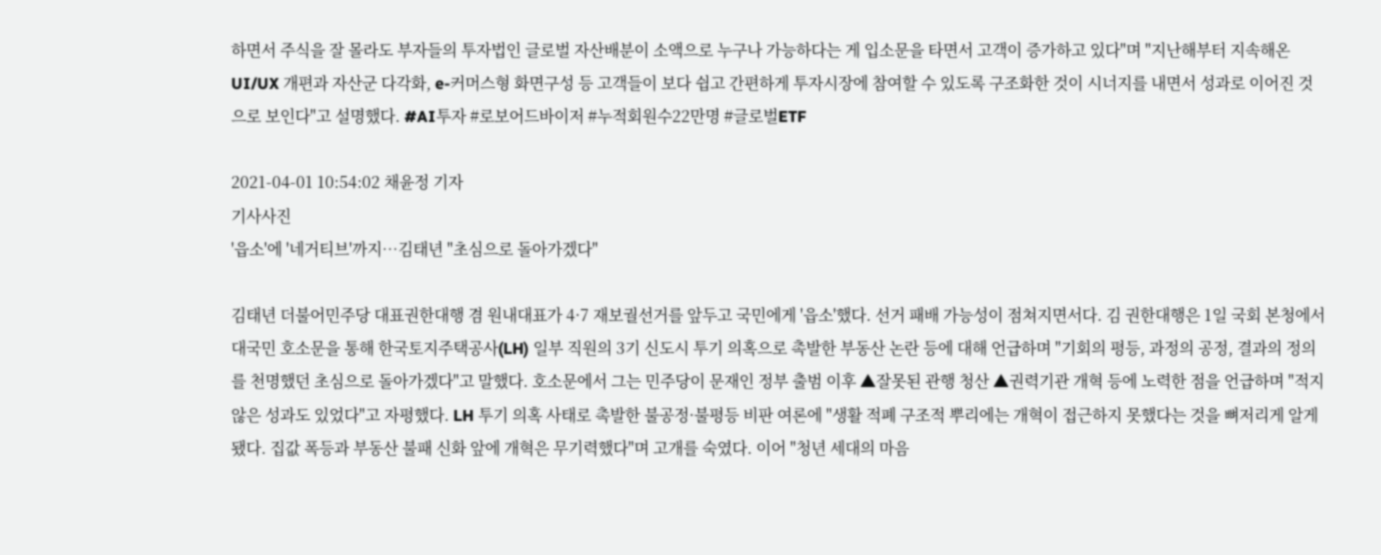하면서 주식을 잘 몰라도 부자들의 투자법인 글로벌 자산배분이 소액으로 누구나 가능하다는 게 입소문을 타면서 고객이 증가하고 있다"며 "지난해부터 지속해온 UI/UX 개편과 자산군 다각화, e-커머스형 화면구성 등 고객들이 보다 쉽고 간편하게 투자시장에 참여할 수 있도록 구조화한 것이 시너지를 내면서 성과로 이어진 것으로 보인다"고 설명했다. #AI투자 #로보어드바이저 #누적회원수22만명 #글로벌ETF

2021-04-01 10:54:02 채윤정 기자
기사사진
'읍소'에 '네거티브'까지…김태년 "초심으로 돌아가겠다"

김태년 더불어민주당 대표권한대행 겸 원내대표가 4·7 재보궐선거를 앞두고 국민에게 '읍소'했다. 선거 패배 가능성이 점쳐지면서다. 김 권한대행은 1일 국회 본청에서 대국민 호소문을 통해 한국토지주택공사(LH) 일부 직원의 3기 신도시 투기 의혹으로 촉발한 부동산 논란 등에 대해 언급하며 "기회의 평등, 과정의 공정, 결과의 정의를 천명했던 초심으로 돌아가겠다"고 말했다. 호소문에서 그는 민주당이 문재인 정부 출범 이후 ▲잘못된 관행 청산 ▲권력기관 개혁 등에 노력한 점을 언급하며 "적지 않은 성과도 있었다"고 자평했다. LH 투기 의혹 사태로 촉발한 불공정·불평등 비판 여론에 "생활 적폐 구조적 뿌리에는 개혁이 접근하지 못했다는 것을 뼈저리게 알게 됐다. 집값 폭등과 부동산 불패 신화 앞에 개혁은 무기력했다"며 고개를 숙였다. 이어 "청년 세대의 마음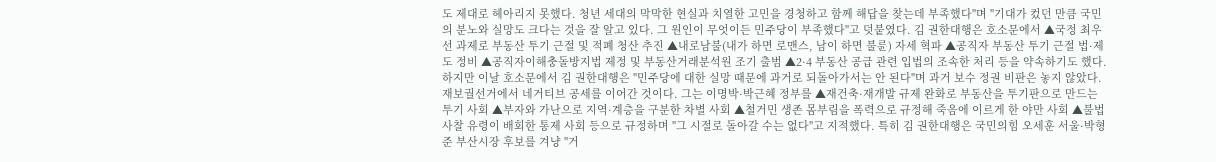도 제대로 헤아리지 못했다. 청년 세대의 막막한 현실과 치열한 고민을 경청하고 함께 해답을 찾는데 부족했다"며 "기대가 컸던 만큼 국민의 분노와 실망도 크다는 것을 잘 알고 있다. 그 원인이 무엇이든 민주당이 부족했다"고 덧붙였다. 김 권한대행은 호소문에서 ▲국정 최우선 과제로 부동산 투기 근절 및 적폐 청산 추진 ▲내로남불(내가 하면 로맨스, 남이 하면 불륜) 자세 혁파 ▲공직자 부동산 투기 근절 법·제도 정비 ▲공직자이해충돌방지법 제정 및 부동산거래분석원 조기 출범 ▲2·4 부동산 공급 관련 입법의 조속한 처리 등을 약속하기도 했다. 하지만 이날 호소문에서 김 권한대행은 "민주당에 대한 실망 때문에 과거로 되돌아가서는 안 된다"며 과거 보수 정권 비판은 놓지 않았다. 재보궐선거에서 네거티브 공세를 이어간 것이다. 그는 이명박·박근혜 정부를 ▲재건축·재개발 규제 완화로 부동산을 투기판으로 만드는 투기 사회 ▲부자와 가난으로 지역·계층을 구분한 차별 사회 ▲철거민 생존 몸부림을 폭력으로 규정해 죽음에 이르게 한 야만 사회 ▲불법 사찰 유령이 배회한 통제 사회 등으로 규정하며 "그 시절로 돌아갈 수는 없다"고 지적했다. 특히 김 권한대행은 국민의힘 오세훈 서울·박형준 부산시장 후보를 겨냥 "거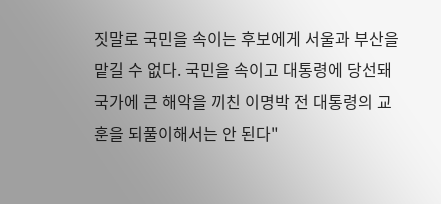짓말로 국민을 속이는 후보에게 서울과 부산을 맡길 수 없다. 국민을 속이고 대통령에 당선돼 국가에 큰 해악을 끼친 이명박 전 대통령의 교훈을 되풀이해서는 안 된다"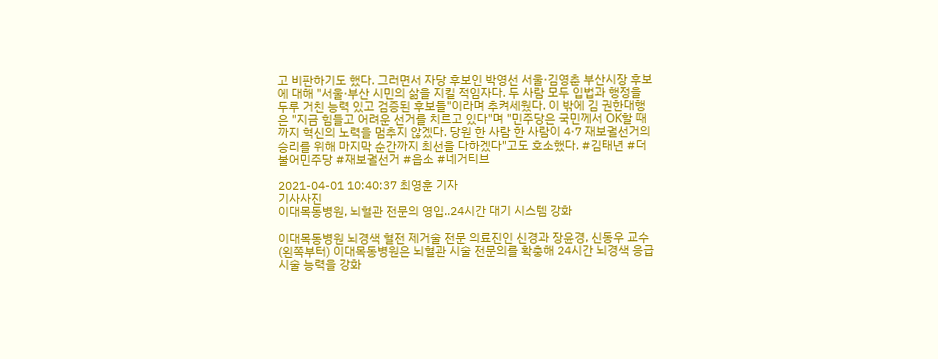고 비판하기도 했다. 그러면서 자당 후보인 박영선 서울·김영춘 부산시장 후보에 대해 "서울·부산 시민의 삶을 지킬 적임자다. 두 사람 모두 입법과 행정을 두루 거친 능력 있고 검증된 후보들"이라며 추켜세웠다. 이 밖에 김 권한대행은 "지금 힘들고 어려운 선거를 치르고 있다"며 "민주당은 국민께서 OK할 때까지 혁신의 노력을 멈추지 않겠다. 당원 한 사람 한 사람이 4·7 재보궐선거의 승리를 위해 마지막 순간까지 최선을 다하겠다"고도 호소했다. #김태년 #더불어민주당 #재보궐선거 #읍소 #네거티브

2021-04-01 10:40:37 최영훈 기자
기사사진
이대목동병원, 뇌혈관 전문의 영입..24시간 대기 시스템 강화

이대목동병원 뇌경색 혈전 제거술 전문 의료진인 신경과 장윤경, 신동우 교수(왼쪽부터) 이대목동병원은 뇌혈관 시술 전문의를 확충해 24시간 뇌경색 응급시술 능력을 강화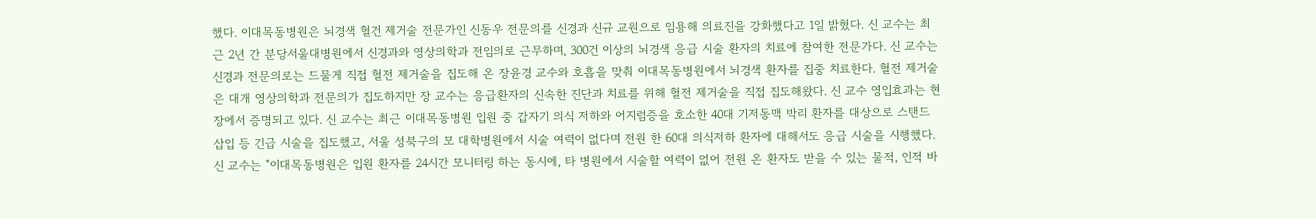했다. 이대목동병원은 뇌경색 혈건 제거술 전문가인 신동우 전문의를 신경과 신규 교원으로 임용해 의료진을 강화했다고 1일 밝혔다. 신 교수는 최근 2년 간 분당서울대병원에서 신경과와 영상의학과 전임의로 근무하며, 300건 이상의 뇌경색 응급 시술 환자의 치료에 참여한 전문가다. 신 교수는 신경과 전문의로는 드물게 직접 혈전 제거술을 집도해 온 장윤경 교수와 호흡을 맞춰 이대목동병원에서 뇌경색 환자를 집중 치료한다. 혈전 제거술은 대개 영상의학과 전문의가 집도하지만 장 교수는 응급환자의 신속한 진단과 치료를 위해 혈전 제거술을 직접 집도해왔다. 신 교수 영입효과는 현장에서 증명되고 있다. 신 교수는 최근 이대목동병원 입원 중 갑자기 의식 저하와 어지럼증을 호소한 40대 기저동맥 박리 환자를 대상으로 스탠드 삽입 등 긴급 시술을 집도했고, 서울 성북구의 모 대학병원에서 시술 여력이 없다며 전원 한 60대 의식저하 환자에 대해서도 응급 시술을 시행했다. 신 교수는 "이대목동병원은 입원 환자를 24시간 모니터링 하는 동시에, 타 병원에서 시술할 여력이 없어 전원 온 환자도 받을 수 있는 물적, 인적 바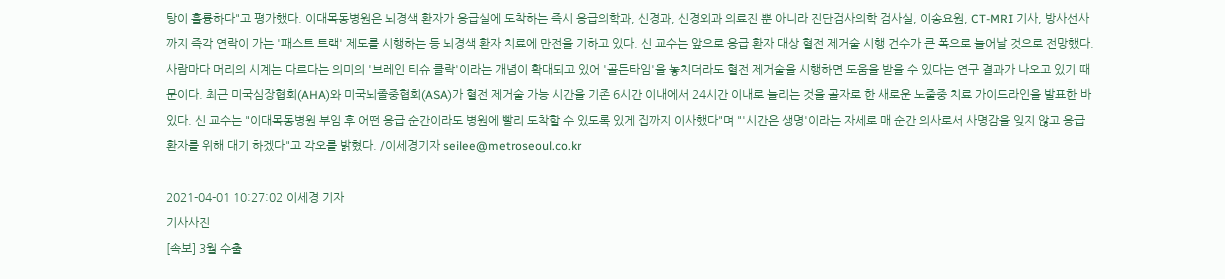탕이 훌륭하다"고 평가했다. 이대목동병원은 뇌경색 환자가 응급실에 도착하는 즉시 응급의학과, 신경과, 신경외과 의료진 뿐 아니라 진단검사의학 검사실, 이송요원, CT-MRI 기사, 방사선사까지 즉각 연락이 가는 '패스트 트랙' 제도를 시행하는 등 뇌경색 환자 치료에 만전을 기하고 있다. 신 교수는 앞으로 응급 환자 대상 혈전 제거술 시행 건수가 큰 폭으로 늘어날 것으로 전망했다. 사람마다 머리의 시계는 다르다는 의미의 '브레인 티슈 클락'이라는 개념이 확대되고 있어 '골든타임'을 놓치더라도 혈전 제거술을 시행하면 도움을 받을 수 있다는 연구 결과가 나오고 있기 때문이다. 최근 미국심장협회(AHA)와 미국뇌졸중협회(ASA)가 혈전 제거술 가능 시간을 기존 6시간 이내에서 24시간 이내로 늘리는 것을 골자로 한 새로운 노줄중 치료 가이드라인을 발표한 바 있다. 신 교수는 "이대목동병원 부임 후 어떤 응급 순간이라도 병원에 빨리 도착할 수 있도록 있게 집까지 이사했다"며 "'시간은 생명'이라는 자세로 매 순간 의사로서 사명감을 잊지 않고 응급 환자를 위해 대기 하겠다"고 각오를 밝혔다. /이세경기자 seilee@metroseoul.co.kr

2021-04-01 10:27:02 이세경 기자
기사사진
[속보] 3월 수출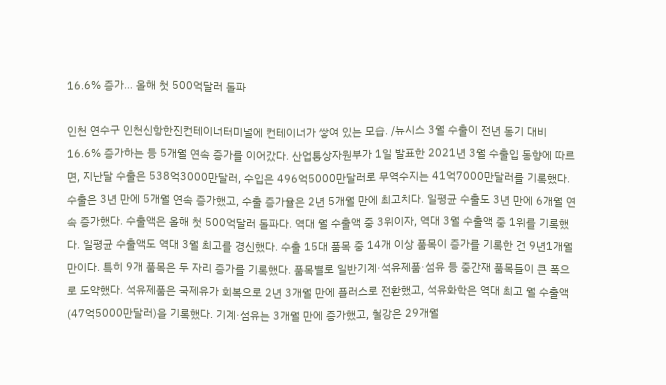16.6% 증가… 올해 첫 500억달러 돌파

인천 연수구 인천신항한진컨테이너터미널에 컨테이너가 쌓여 있는 모습. /뉴시스 3월 수출이 전년 동기 대비 16.6% 증가하는 등 5개월 연속 증가를 이어갔다. 산업통상자원부가 1일 발표한 2021년 3월 수출입 동향에 따르면, 지난달 수출은 538억3000만달러, 수입은 496억5000만달러로 무역수지는 41억7000만달러를 기록했다. 수출은 3년 만에 5개월 연속 증가했고, 수출 증가율은 2년 5개월 만에 최고치다. 일평균 수출도 3년 만에 6개월 연속 증가했다. 수출액은 올해 첫 500억달러 돌파다. 역대 월 수출액 중 3위이자, 역대 3월 수출액 중 1위를 기록했다. 일평균 수출액도 역대 3월 최고를 경신했다. 수출 15대 품목 중 14개 이상 품목이 증가를 기록한 건 9년1개월 만이다. 특히 9개 품목은 두 자리 증가를 기록했다. 품목별로 일반기계·석유제품·섬유 등 중간재 품목들이 큰 폭으로 도약했다. 석유제품은 국제유가 회복으로 2년 3개월 만에 플러스로 전환했고, 석유화학은 역대 최고 월 수출액(47억5000만달러)을 기록했다. 기계·섬유는 3개월 만에 증가했고, 철강은 29개월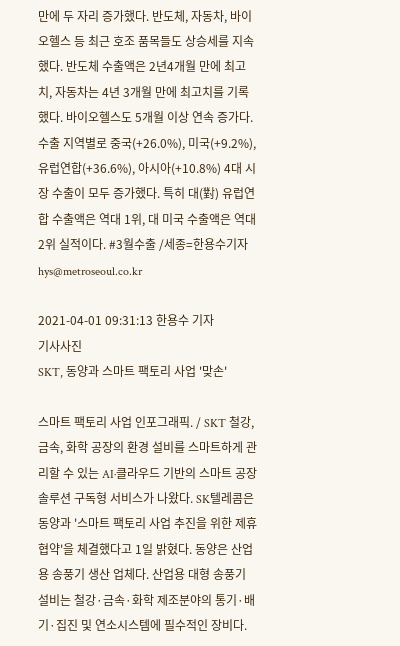만에 두 자리 증가했다. 반도체, 자동차, 바이오헬스 등 최근 호조 품목들도 상승세를 지속했다. 반도체 수출액은 2년4개월 만에 최고치, 자동차는 4년 3개월 만에 최고치를 기록했다. 바이오헬스도 5개월 이상 연속 증가다. 수출 지역별로 중국(+26.0%), 미국(+9.2%), 유럽연합(+36.6%), 아시아(+10.8%) 4대 시장 수출이 모두 증가했다. 특히 대(對) 유럽연합 수출액은 역대 1위, 대 미국 수출액은 역대 2위 실적이다. #3월수출 /세종=한용수기자 hys@metroseoul.co.kr

2021-04-01 09:31:13 한용수 기자
기사사진
SKT, 동양과 스마트 팩토리 사업 '맞손'

스마트 팩토리 사업 인포그래픽. / SKT 철강, 금속, 화학 공장의 환경 설비를 스마트하게 관리할 수 있는 AI·클라우드 기반의 스마트 공장 솔루션 구독형 서비스가 나왔다. SK텔레콤은 동양과 '스마트 팩토리 사업 추진을 위한 제휴협약'을 체결했다고 1일 밝혔다. 동양은 산업용 송풍기 생산 업체다. 산업용 대형 송풍기 설비는 철강·금속·화학 제조분야의 통기·배기·집진 및 연소시스템에 필수적인 장비다.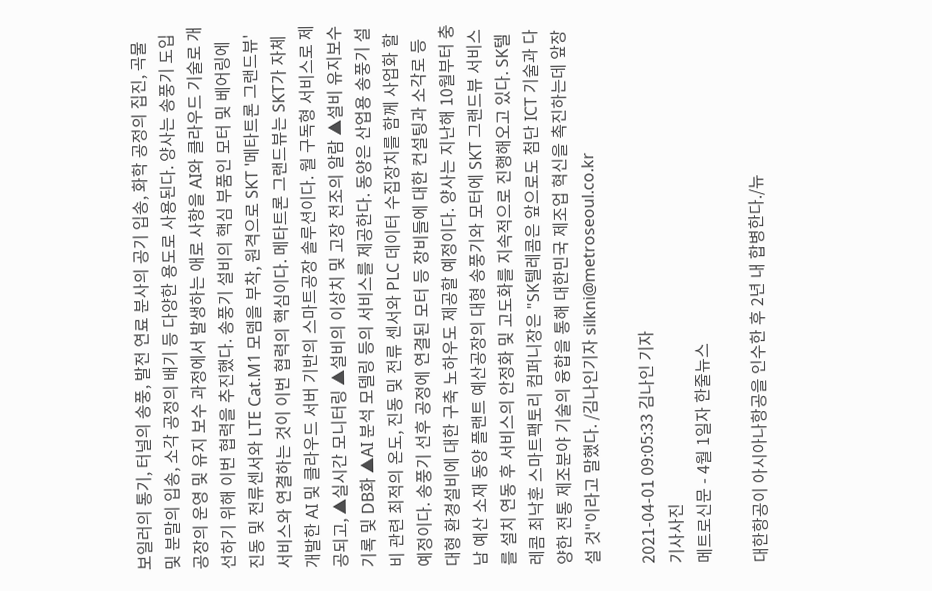보일러의 통기, 터널의 송풍, 발전 연료 분사의 공기 입송, 화학 공정의 집진, 곡물 및 분말의 입송, 소각 공정의 배기 등 다양한 용도로 사용된다. 양사는 송풍기 도입 공장의 운영 및 유지 보수 과정에서 발생하는 애로 사항을 AI와 클라우드 기술로 개선하기 위해 이번 협력을 추진했다. 송풍기 설비의 핵심 부품인 모터 및 베어링에 진동 및 전류센서와 LTE Cat.M1 모뎀을 부착, 원격으로 SKT '메타트론 그랜드뷰' 서비스와 연결하는 것이 이번 협력의 핵심이다. 메타트론 그랜드뷰는 SKT가 자체 개발한 AI 및 클라우드 서버 기반의 스마트공장 솔루션이다. 월 구독형 서비스로 제공되고, ▲실시간 모니터링 ▲설비의 이상치 및 고장 전조의 알람 ▲설비 유지보수 기록 및 DB화 ▲AI 분석 모델링 등의 서비스를 제공한다. 동양은 산업용 송풍기 설비 관련 최적의 온도, 진동 및 전류 센서와 PLC 데이터 수집장치를 함께 사업화 할 예정이다. 송풍기 선후 공정에 연결된 모터 등 장비들에 대한 컨설팅과 소각로 등 대형 환경설비에 대한 구축 노하우도 제공할 예정이다. 양사는 지난해 10월부터 충남 예산 소재 동양 플랜트 예산공장의 대형 송풍기와 모터에 SKT 그랜드뷰 서비스를 설치 연동 후 서비스의 안정화 및 고도화를 지속적으로 진행해오고 있다. SK텔레콤 최낙훈 스마트팩토리 컴퍼니장은 "SK텔레콤은 앞으로도 첨단 ICT 기술과 다양한 전통 제조분야 기술의 융합을 통해 대한민국 제조업 혁신을 촉진하는데 앞장설 것"이라고 말했다. /김나인기자 silkni@metroseoul.co.kr

2021-04-01 09:05:33 김나인 기자
기사사진
메트로신문 - 4월 1일자 한줄뉴스

대한항공이 아시아나항공을 인수한 후 2년 내 합병한다./뉴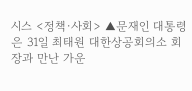시스 <정책·사회> ▲문재인 대통령은 31일 최태원 대한상공회의소 회장과 만난 가운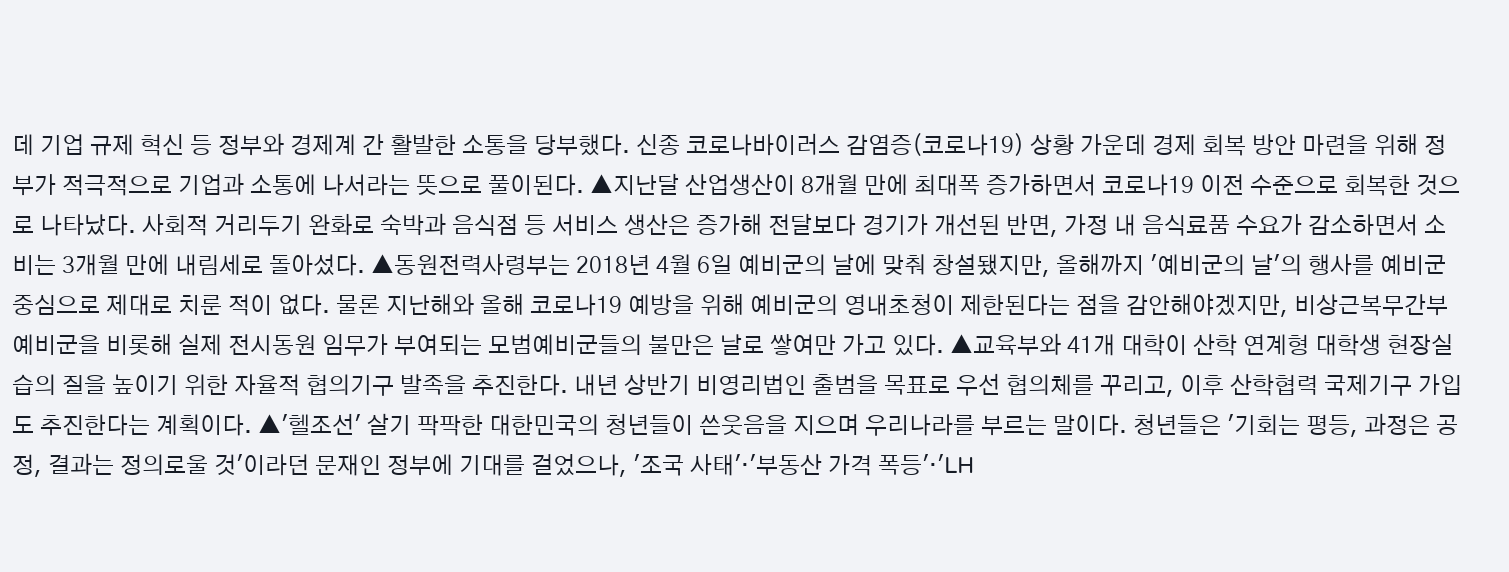데 기업 규제 혁신 등 정부와 경제계 간 활발한 소통을 당부했다. 신종 코로나바이러스 감염증(코로나19) 상황 가운데 경제 회복 방안 마련을 위해 정부가 적극적으로 기업과 소통에 나서라는 뜻으로 풀이된다. ▲지난달 산업생산이 8개월 만에 최대폭 증가하면서 코로나19 이전 수준으로 회복한 것으로 나타났다. 사회적 거리두기 완화로 숙박과 음식점 등 서비스 생산은 증가해 전달보다 경기가 개선된 반면, 가정 내 음식료품 수요가 감소하면서 소비는 3개월 만에 내림세로 돌아섰다. ▲동원전력사령부는 2018년 4월 6일 예비군의 날에 맞춰 창설됐지만, 올해까지 '예비군의 날'의 행사를 예비군 중심으로 제대로 치룬 적이 없다. 물론 지난해와 올해 코로나19 예방을 위해 예비군의 영내초청이 제한된다는 점을 감안해야겠지만, 비상근복무간부예비군을 비롯해 실제 전시동원 임무가 부여되는 모범예비군들의 불만은 날로 쌓여만 가고 있다. ▲교육부와 41개 대학이 산학 연계형 대학생 현장실습의 질을 높이기 위한 자율적 협의기구 발족을 추진한다. 내년 상반기 비영리법인 출범을 목표로 우선 협의체를 꾸리고, 이후 산학협력 국제기구 가입도 추진한다는 계획이다. ▲'헬조선' 살기 팍팍한 대한민국의 청년들이 쓴웃음을 지으며 우리나라를 부르는 말이다. 청년들은 '기회는 평등, 과정은 공정, 결과는 정의로울 것'이라던 문재인 정부에 기대를 걸었으나, '조국 사태'·'부동산 가격 폭등'·'LH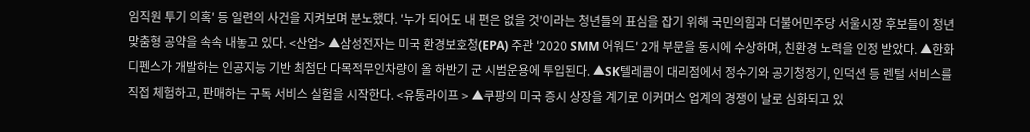임직원 투기 의혹' 등 일련의 사건을 지켜보며 분노했다. '누가 되어도 내 편은 없을 것'이라는 청년들의 표심을 잡기 위해 국민의힘과 더불어민주당 서울시장 후보들이 청년 맞춤형 공약을 속속 내놓고 있다. <산업> ▲삼성전자는 미국 환경보호청(EPA) 주관 '2020 SMM 어워드' 2개 부문을 동시에 수상하며, 친환경 노력을 인정 받았다. ▲한화디펜스가 개발하는 인공지능 기반 최첨단 다목적무인차량이 올 하반기 군 시범운용에 투입된다. ▲SK텔레콤이 대리점에서 정수기와 공기청정기, 인덕션 등 렌털 서비스를 직접 체험하고, 판매하는 구독 서비스 실험을 시작한다. <유통라이프 > ▲쿠팡의 미국 증시 상장을 계기로 이커머스 업계의 경쟁이 날로 심화되고 있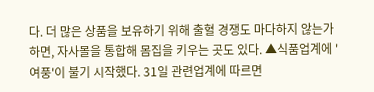다. 더 많은 상품을 보유하기 위해 출혈 경쟁도 마다하지 않는가 하면, 자사몰을 통합해 몸집을 키우는 곳도 있다. ▲식품업계에 '여풍'이 불기 시작했다. 31일 관련업계에 따르면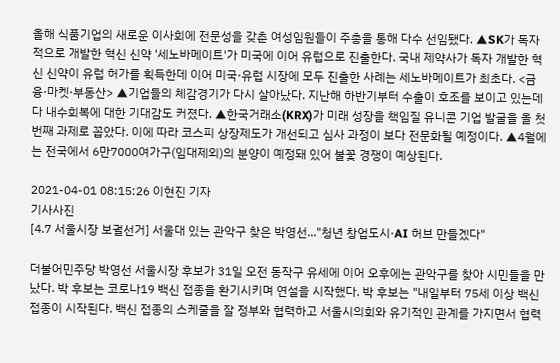올해 식품기업의 새로운 이사회에 전문성을 갖춘 여성임원들이 주총을 통해 다수 선임됐다. ▲SK가 독자적으로 개발한 혁신 신약 '세노바메이트'가 미국에 이어 유럽으로 진출한다. 국내 제약사가 독자 개발한 혁신 신약이 유럽 허가를 획득한데 이어 미국·유럽 시장에 모두 진출한 사례는 세노바메이트가 최초다. <금융·마켓·부동산> ▲기업들의 체감경기가 다시 살아났다. 지난해 하반기부터 수출이 호조를 보이고 있는데다 내수회복에 대한 기대감도 커졌다. ▲한국거래소(KRX)가 미래 성장을 책임질 유니콘 기업 발굴을 올 첫 번째 과제로 꼽았다. 이에 따라 코스피 상장제도가 개선되고 심사 과정이 보다 전문화될 예정이다. ▲4월에는 전국에서 6만7000여가구(임대제외)의 분양이 예정돼 있어 불꽃 경쟁이 예상된다.

2021-04-01 08:15:26 이현진 기자
기사사진
[4.7 서울시장 보궐선거] 서울대 있는 관악구 찾은 박영선..."청년 창업도시·AI 허브 만들겠다"

더불어민주당 박영선 서울시장 후보가 31일 오전 동작구 유세에 이어 오후에는 관악구를 찾아 시민들을 만났다. 박 후보는 코로나19 백신 접종을 환기시키며 연설을 시작했다. 박 후보는 "내일부터 75세 이상 백신 접종이 시작된다. 백신 접종의 스케줄을 잘 정부와 협력하고 서울시의회와 유기적인 관계를 가지면서 협력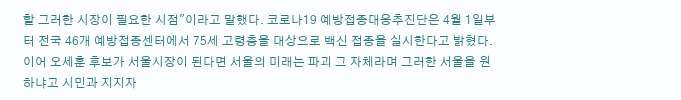할 그러한 시장이 필요한 시점"이라고 말했다. 코로나19 예방접종대응추진단은 4월 1일부터 전국 46개 예방접종센터에서 75세 고령층을 대상으로 백신 접종을 실시한다고 밝혔다. 이어 오세훈 후보가 서울시장이 된다면 서울의 미래는 파괴 그 자체라며 그러한 서울을 원하냐고 시민과 지지자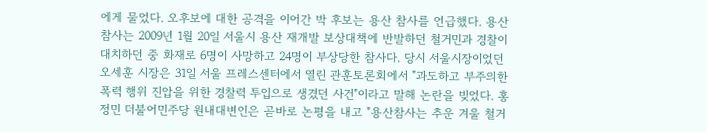에게 물었다. 오후보에 대한 공격을 이어간 박 후보는 용산 참사를 언급했다. 용산 참사는 2009년 1월 20일 서울시 용산 재개발 보상대책에 반발하던 철거민과 경찰이 대치하던 중 화재로 6명이 사망하고 24명이 부상당한 참사다. 당시 서울시장이었던 오세훈 시장은 31일 서울 프레스센터에서 열린 관훈토론회에서 "과도하고 부주의한 폭력 행위 진압을 위한 경찰력 투입으로 생겼던 사건"이라고 말해 논란을 빚었다. 홍정민 더불어민주당 원내대변인은 곧바로 논평을 내고 "용산참사는 추운 겨울 철거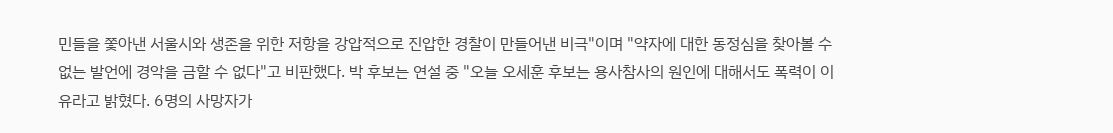민들을 쫓아낸 서울시와 생존을 위한 저항을 강압적으로 진압한 경찰이 만들어낸 비극"이며 "약자에 대한 동정심을 찾아볼 수 없는 발언에 경악을 금할 수 없다"고 비판했다. 박 후보는 연설 중 "오늘 오세훈 후보는 용사참사의 원인에 대해서도 폭력이 이유라고 밝혔다. 6명의 사망자가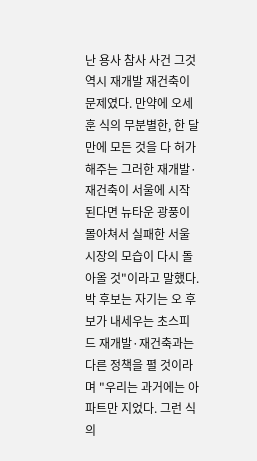난 용사 참사 사건 그것 역시 재개발 재건축이 문제였다. 만약에 오세훈 식의 무분별한, 한 달 만에 모든 것을 다 허가해주는 그러한 재개발·재건축이 서울에 시작된다면 뉴타운 광풍이 몰아쳐서 실패한 서울시장의 모습이 다시 돌아올 것"이라고 말했다. 박 후보는 자기는 오 후보가 내세우는 초스피드 재개발·재건축과는 다른 정책을 펼 것이라며 "우리는 과거에는 아파트만 지었다. 그런 식의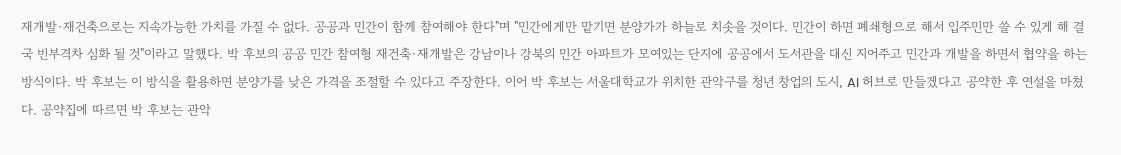재개발·재건축으로는 지속가능한 가치를 가질 수 없다. 공공과 민간이 함께 참여해야 한다"며 "민간에게만 맡기면 분양가가 하늘로 치솟을 것이다. 민간이 하면 폐쇄형으로 해서 입주민만 쓸 수 있게 해 결국 빈부격차 심화 될 것"이라고 말했다. 박 후보의 공공 민간 참여형 재건축·재개발은 강남이나 강북의 민간 아파트가 모여있는 단지에 공공에서 도서관을 대신 지어주고 민간과 개발을 하면서 협약을 하는 방식이다. 박 후보는 이 방식을 활용하면 분양가를 낮은 가격을 조절할 수 있다고 주장한다. 이어 박 후보는 서울대학교가 위치한 관악구를 청년 창업의 도시, AI 허브로 만들겠다고 공약한 후 연설을 마쳤다. 공약집에 따르면 박 후보는 관악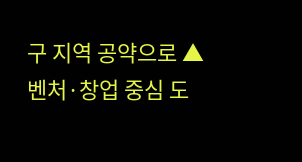구 지역 공약으로 ▲벤처·창업 중심 도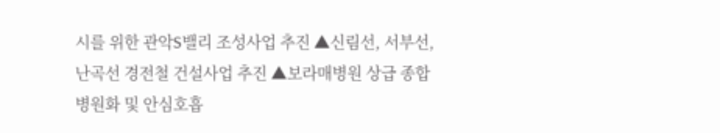시를 위한 관악S밸리 조성사업 추진 ▲신림선, 서부선, 난곡선 경전철 건설사업 추진 ▲보라매병원 상급 종합병원화 및 안심호흡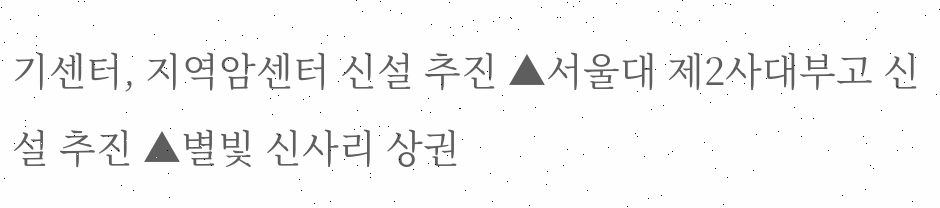기센터, 지역암센터 신설 추진 ▲서울대 제2사대부고 신설 추진 ▲별빛 신사리 상권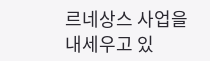르네상스 사업을 내세우고 있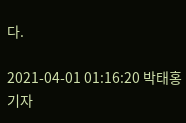다.

2021-04-01 01:16:20 박태홍 기자